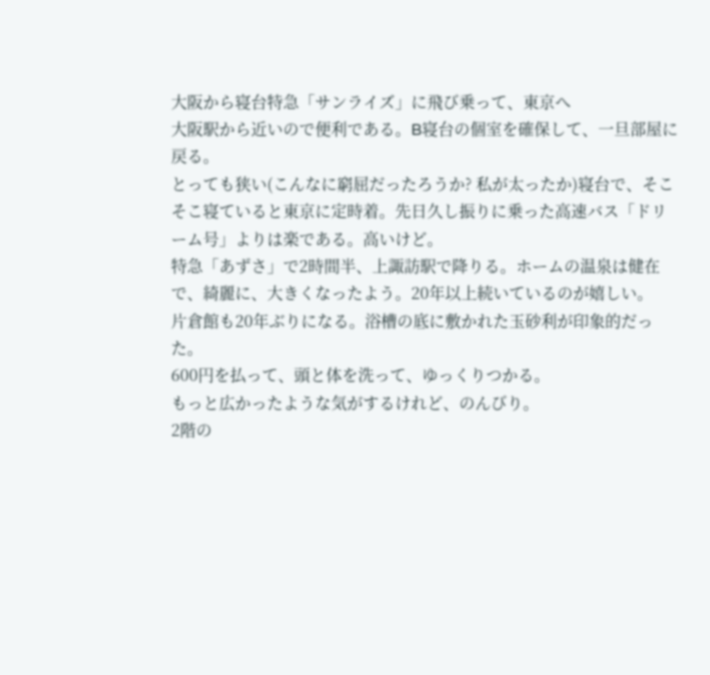大阪から寝台特急「サンライズ」に飛び乗って、東京へ
大阪駅から近いので便利である。B寝台の個室を確保して、一旦部屋に戻る。
とっても狭い(こんなに窮屈だったろうか? 私が太ったか)寝台で、そこそこ寝ていると東京に定時着。先日久し振りに乗った高速バス「ドリーム号」よりは楽である。高いけど。
特急「あずさ」で2時間半、上諏訪駅で降りる。ホームの温泉は健在で、綺麗に、大きくなったよう。20年以上続いているのが嬉しい。
片倉館も20年ぶりになる。浴槽の底に敷かれた玉砂利が印象的だった。
600円を払って、頭と体を洗って、ゆっくりつかる。
もっと広かったような気がするけれど、のんびり。
2階の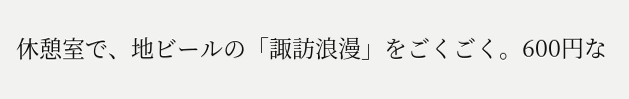休憩室で、地ビールの「諏訪浪漫」をごくごく。600円な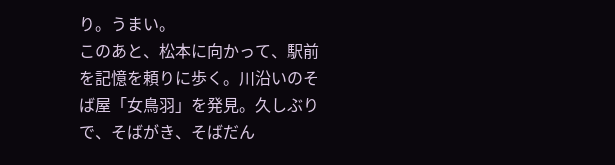り。うまい。
このあと、松本に向かって、駅前を記憶を頼りに歩く。川沿いのそば屋「女鳥羽」を発見。久しぶりで、そばがき、そばだん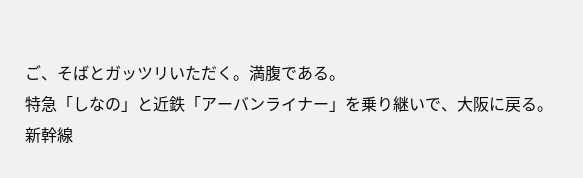ご、そばとガッツリいただく。満腹である。
特急「しなの」と近鉄「アーバンライナー」を乗り継いで、大阪に戻る。
新幹線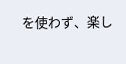を使わず、楽し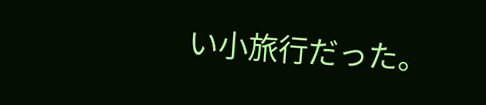い小旅行だった。